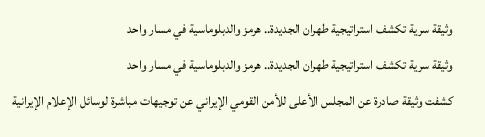وثيقة سرية تكشف استراتيجية طهران الجديدة.. هرمز والدبلوماسية في مسار واحد
وثيقة سرية تكشف استراتيجية طهران الجديدة.. هرمز والدبلوماسية في مسار واحد
كشفت وثيقة صادرة عن المجلس الأعلى للأمن القومي الإيراني عن توجيهات مباشرة لوسائل الإعلام الإيرانية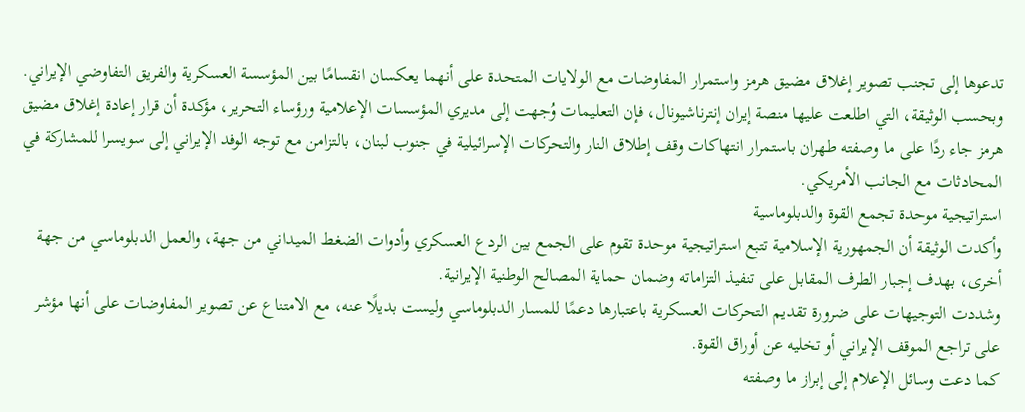تدعوها إلى تجنب تصوير إغلاق مضيق هرمز واستمرار المفاوضات مع الولايات المتحدة على أنهما يعكسان انقسامًا بين المؤسسة العسكرية والفريق التفاوضي الإيراني.
وبحسب الوثيقة، التي اطلعت عليها منصة إيران إنترناشيونال، فإن التعليمات وُجهت إلى مديري المؤسسات الإعلامية ورؤساء التحرير، مؤكدة أن قرار إعادة إغلاق مضيق هرمز جاء ردًا على ما وصفته طهران باستمرار انتهاكات وقف إطلاق النار والتحركات الإسرائيلية في جنوب لبنان، بالتزامن مع توجه الوفد الإيراني إلى سويسرا للمشاركة في المحادثات مع الجانب الأمريكي.
استراتيجية موحدة تجمع القوة والدبلوماسية
وأكدت الوثيقة أن الجمهورية الإسلامية تتبع استراتيجية موحدة تقوم على الجمع بين الردع العسكري وأدوات الضغط الميداني من جهة، والعمل الدبلوماسي من جهة أخرى، بهدف إجبار الطرف المقابل على تنفيذ التزاماته وضمان حماية المصالح الوطنية الإيرانية.
وشددت التوجيهات على ضرورة تقديم التحركات العسكرية باعتبارها دعمًا للمسار الدبلوماسي وليست بديلًا عنه، مع الامتناع عن تصوير المفاوضات على أنها مؤشر على تراجع الموقف الإيراني أو تخليه عن أوراق القوة.
كما دعت وسائل الإعلام إلى إبراز ما وصفته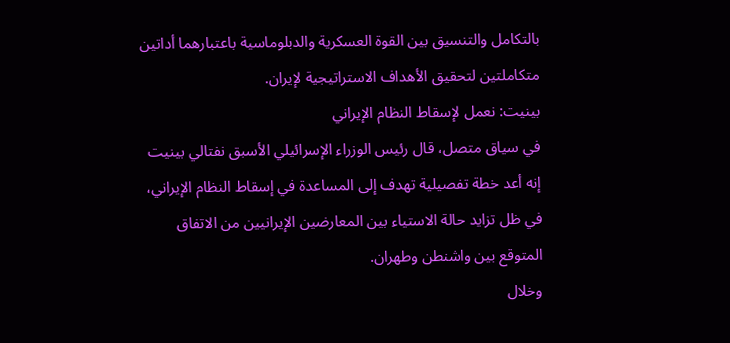بالتكامل والتنسيق بين القوة العسكرية والدبلوماسية باعتبارهما أداتين متكاملتين لتحقيق الأهداف الاستراتيجية لإيران.
بينيت: نعمل لإسقاط النظام الإيراني
في سياق متصل، قال رئيس الوزراء الإسرائيلي الأسبق نفتالي بينيت إنه أعد خطة تفصيلية تهدف إلى المساعدة في إسقاط النظام الإيراني، في ظل تزايد حالة الاستياء بين المعارضين الإيرانيين من الاتفاق المتوقع بين واشنطن وطهران.
وخلال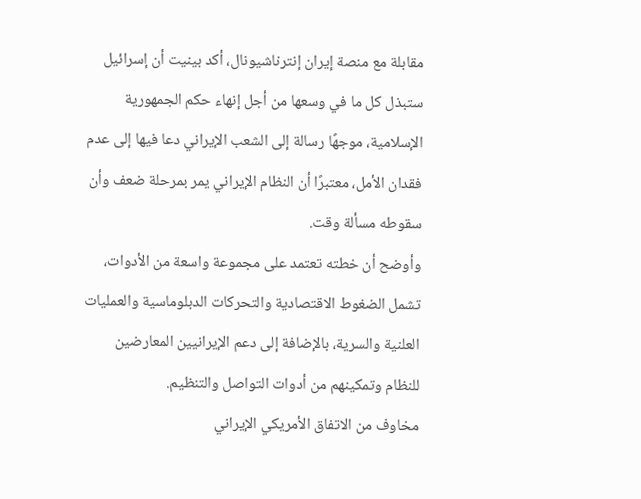مقابلة مع منصة إيران إنترناشيونال، أكد بينيت أن إسرائيل ستبذل كل ما في وسعها من أجل إنهاء حكم الجمهورية الإسلامية، موجهًا رسالة إلى الشعب الإيراني دعا فيها إلى عدم فقدان الأمل، معتبرًا أن النظام الإيراني يمر بمرحلة ضعف وأن سقوطه مسألة وقت.
وأوضح أن خطته تعتمد على مجموعة واسعة من الأدوات، تشمل الضغوط الاقتصادية والتحركات الدبلوماسية والعمليات العلنية والسرية، بالإضافة إلى دعم الإيرانيين المعارضين للنظام وتمكينهم من أدوات التواصل والتنظيم.
مخاوف من الاتفاق الأمريكي الإيراني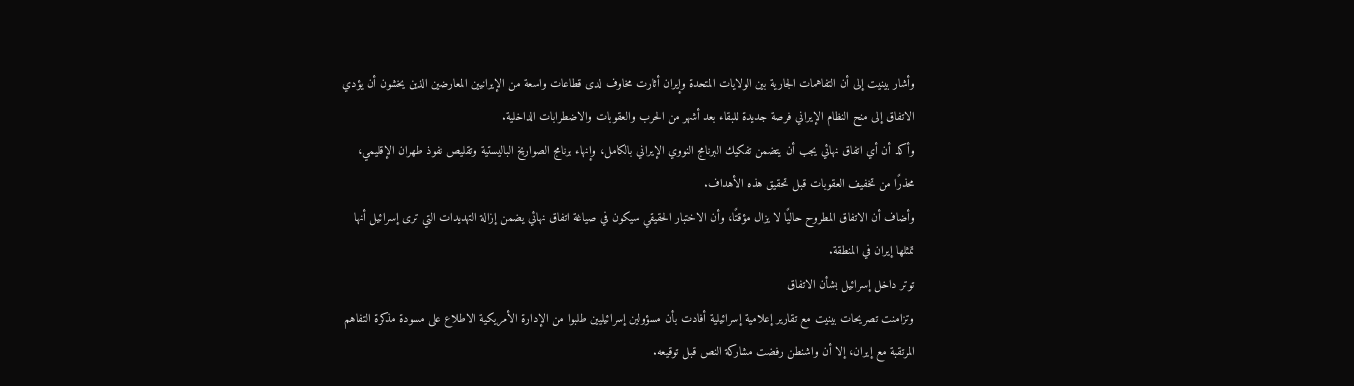وأشار بينيت إلى أن التفاهمات الجارية بين الولايات المتحدة وإيران أثارت مخاوف لدى قطاعات واسعة من الإيرانيين المعارضين الذين يخشون أن يؤدي الاتفاق إلى منح النظام الإيراني فرصة جديدة للبقاء بعد أشهر من الحرب والعقوبات والاضطرابات الداخلية.
وأكد أن أي اتفاق نهائي يجب أن يتضمن تفكيك البرنامج النووي الإيراني بالكامل، وإنهاء برنامج الصواريخ الباليستية وتقليص نفوذ طهران الإقليمي، محذرًا من تخفيف العقوبات قبل تحقيق هذه الأهداف.
وأضاف أن الاتفاق المطروح حاليًا لا يزال مؤقتًا، وأن الاختبار الحقيقي سيكون في صياغة اتفاق نهائي يضمن إزالة التهديدات التي ترى إسرائيل أنها تمثلها إيران في المنطقة.
توتر داخل إسرائيل بشأن الاتفاق
وتزامنت تصريحات بينيت مع تقارير إعلامية إسرائيلية أفادت بأن مسؤولين إسرائيليين طلبوا من الإدارة الأمريكية الاطلاع على مسودة مذكرة التفاهم المرتقبة مع إيران، إلا أن واشنطن رفضت مشاركة النص قبل توقيعه.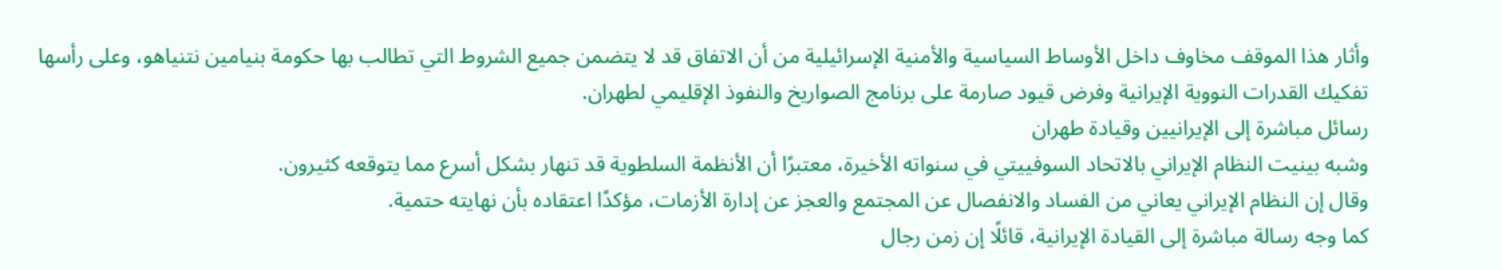وأثار هذا الموقف مخاوف داخل الأوساط السياسية والأمنية الإسرائيلية من أن الاتفاق قد لا يتضمن جميع الشروط التي تطالب بها حكومة بنيامين نتنياهو، وعلى رأسها تفكيك القدرات النووية الإيرانية وفرض قيود صارمة على برنامج الصواريخ والنفوذ الإقليمي لطهران.
رسائل مباشرة إلى الإيرانيين وقيادة طهران
وشبه بينيت النظام الإيراني بالاتحاد السوفييتي في سنواته الأخيرة، معتبرًا أن الأنظمة السلطوية قد تنهار بشكل أسرع مما يتوقعه كثيرون.
وقال إن النظام الإيراني يعاني من الفساد والانفصال عن المجتمع والعجز عن إدارة الأزمات، مؤكدًا اعتقاده بأن نهايته حتمية.
كما وجه رسالة مباشرة إلى القيادة الإيرانية، قائلًا إن زمن رجال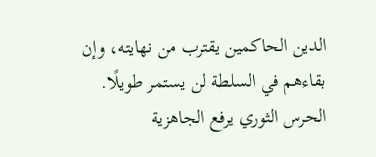الدين الحاكمين يقترب من نهايته، وإن بقاءهم في السلطة لن يستمر طويلًا.
الحرس الثوري يرفع الجاهزية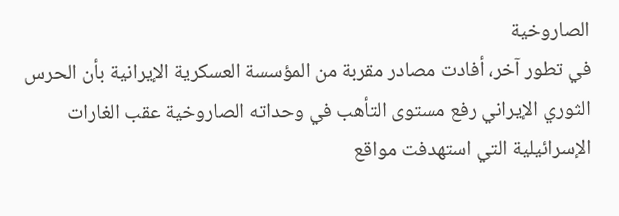الصاروخية
في تطور آخر، أفادت مصادر مقربة من المؤسسة العسكرية الإيرانية بأن الحرس الثوري الإيراني رفع مستوى التأهب في وحداته الصاروخية عقب الغارات الإسرائيلية التي استهدفت مواقع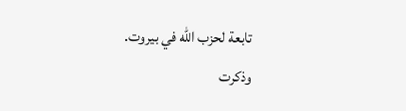تابعة لحزب الله في بيروت.
وذكرت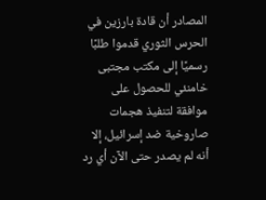المصادر أن قادة بارزين في الحرس الثوري قدموا طلبًا رسميًا إلى مكتب مجتبى خامنئي للحصول على موافقة لتنفيذ هجمات صاروخية ضد إسرائيل، إلا أنه لم يصدر حتى الآن أي رد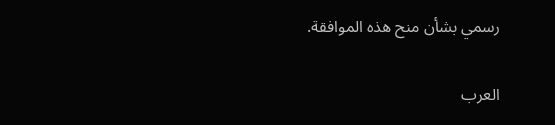رسمي بشأن منح هذه الموافقة.

العرب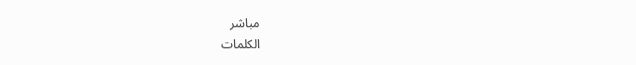مباشر
الكلمات